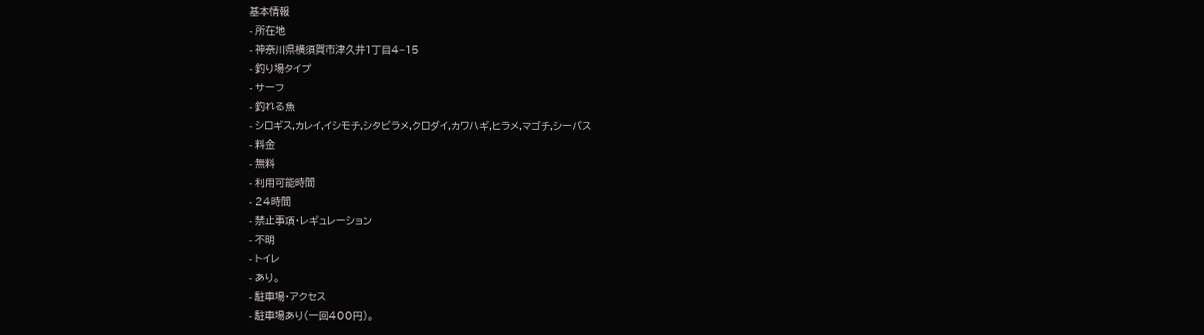基本情報
- 所在地
- 神奈川県横須賀市津久井1丁目4−15
- 釣り場タイプ
- サーフ
- 釣れる魚
- シロギス,カレイ,イシモチ,シタビラメ,クロダイ,カワハギ,ヒラメ,マゴチ,シーバス
- 料金
- 無料
- 利用可能時間
- 24時間
- 禁止事項・レギュレーション
- 不明
- トイレ
- あり。
- 駐車場・アクセス
- 駐車場あり(一回400円)。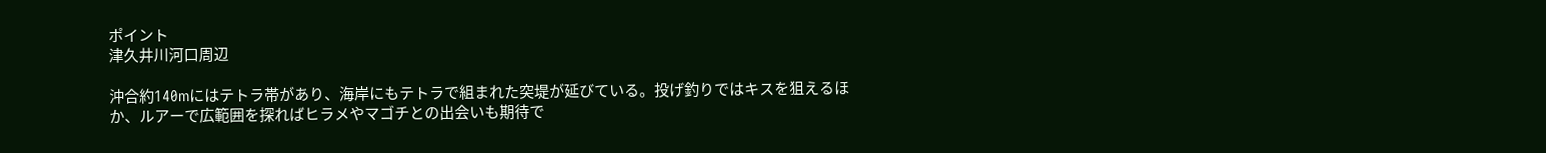ポイント
津久井川河口周辺

沖合約140mにはテトラ帯があり、海岸にもテトラで組まれた突堤が延びている。投げ釣りではキスを狙えるほか、ルアーで広範囲を探ればヒラメやマゴチとの出会いも期待で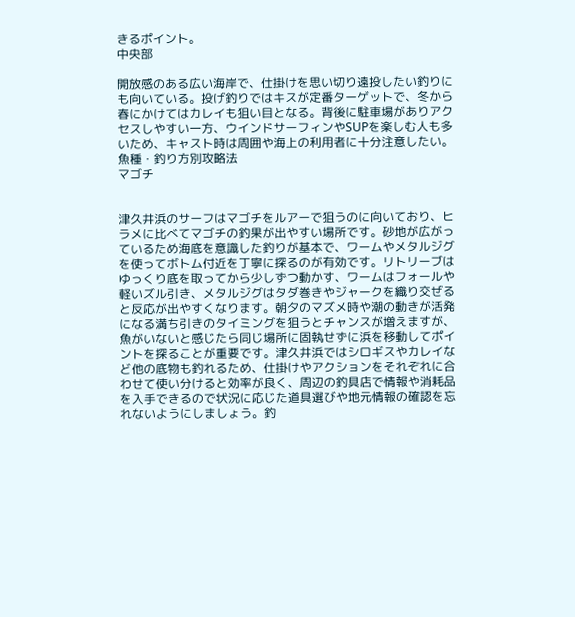きるポイント。
中央部

開放感のある広い海岸で、仕掛けを思い切り遠投したい釣りにも向いている。投げ釣りではキスが定番ターゲットで、冬から春にかけてはカレイも狙い目となる。背後に駐車場がありアクセスしやすい一方、ウインドサーフィンやSUPを楽しむ人も多いため、キャスト時は周囲や海上の利用者に十分注意したい。
魚種・釣り方別攻略法
マゴチ


津久井浜のサーフはマゴチをルアーで狙うのに向いており、ヒラメに比べてマゴチの釣果が出やすい場所です。砂地が広がっているため海底を意識した釣りが基本で、ワームやメタルジグを使ってボトム付近を丁寧に探るのが有効です。リトリーブはゆっくり底を取ってから少しずつ動かす、ワームはフォールや軽いズル引き、メタルジグはタダ巻きやジャークを織り交ぜると反応が出やすくなります。朝夕のマズメ時や潮の動きが活発になる満ち引きのタイミングを狙うとチャンスが増えますが、魚がいないと感じたら同じ場所に固執せずに浜を移動してポイントを探ることが重要です。津久井浜ではシロギスやカレイなど他の底物も釣れるため、仕掛けやアクションをそれぞれに合わせて使い分けると効率が良く、周辺の釣具店で情報や消耗品を入手できるので状況に応じた道具選びや地元情報の確認を忘れないようにしましょう。釣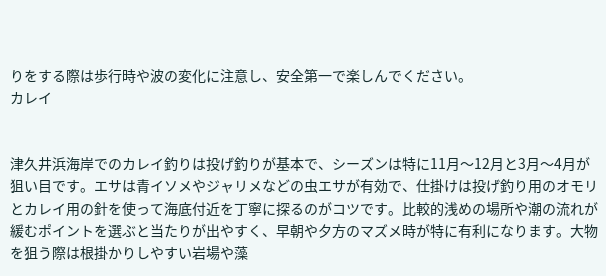りをする際は歩行時や波の変化に注意し、安全第一で楽しんでください。
カレイ


津久井浜海岸でのカレイ釣りは投げ釣りが基本で、シーズンは特に11月〜12月と3月〜4月が狙い目です。エサは青イソメやジャリメなどの虫エサが有効で、仕掛けは投げ釣り用のオモリとカレイ用の針を使って海底付近を丁寧に探るのがコツです。比較的浅めの場所や潮の流れが緩むポイントを選ぶと当たりが出やすく、早朝や夕方のマズメ時が特に有利になります。大物を狙う際は根掛かりしやすい岩場や藻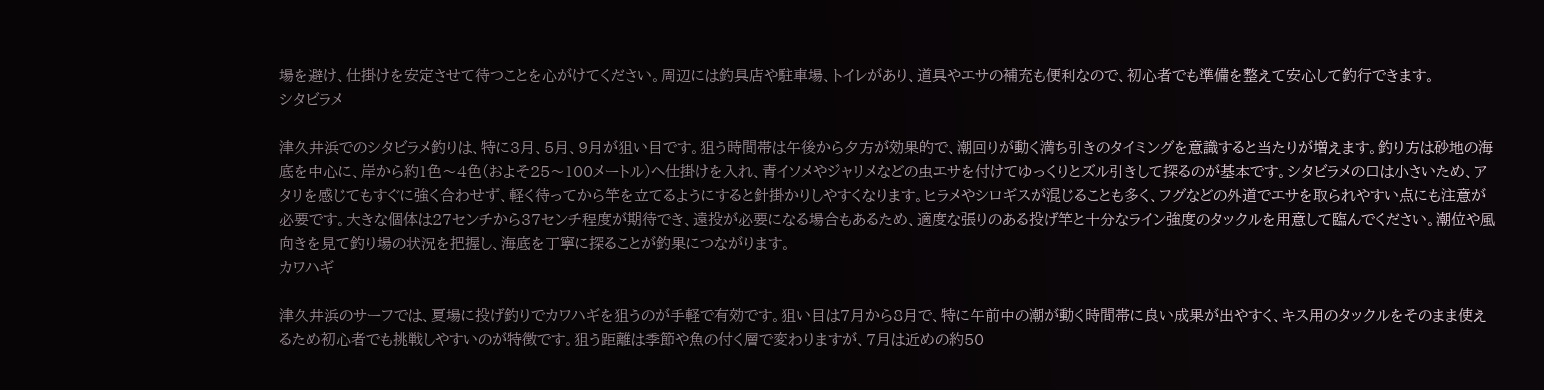場を避け、仕掛けを安定させて待つことを心がけてください。周辺には釣具店や駐車場、トイレがあり、道具やエサの補充も便利なので、初心者でも準備を整えて安心して釣行できます。
シタビラメ

津久井浜でのシタビラメ釣りは、特に3月、5月、9月が狙い目です。狙う時間帯は午後から夕方が効果的で、潮回りが動く満ち引きのタイミングを意識すると当たりが増えます。釣り方は砂地の海底を中心に、岸から約1色〜4色(およそ25〜100メートル)へ仕掛けを入れ、青イソメやジャリメなどの虫エサを付けてゆっくりとズル引きして探るのが基本です。シタビラメの口は小さいため、アタリを感じてもすぐに強く合わせず、軽く待ってから竿を立てるようにすると針掛かりしやすくなります。ヒラメやシロギスが混じることも多く、フグなどの外道でエサを取られやすい点にも注意が必要です。大きな個体は27センチから37センチ程度が期待でき、遠投が必要になる場合もあるため、適度な張りのある投げ竿と十分なライン強度のタックルを用意して臨んでください。潮位や風向きを見て釣り場の状況を把握し、海底を丁寧に探ることが釣果につながります。
カワハギ

津久井浜のサーフでは、夏場に投げ釣りでカワハギを狙うのが手軽で有効です。狙い目は7月から8月で、特に午前中の潮が動く時間帯に良い成果が出やすく、キス用のタックルをそのまま使えるため初心者でも挑戦しやすいのが特徴です。狙う距離は季節や魚の付く層で変わりますが、7月は近めの約50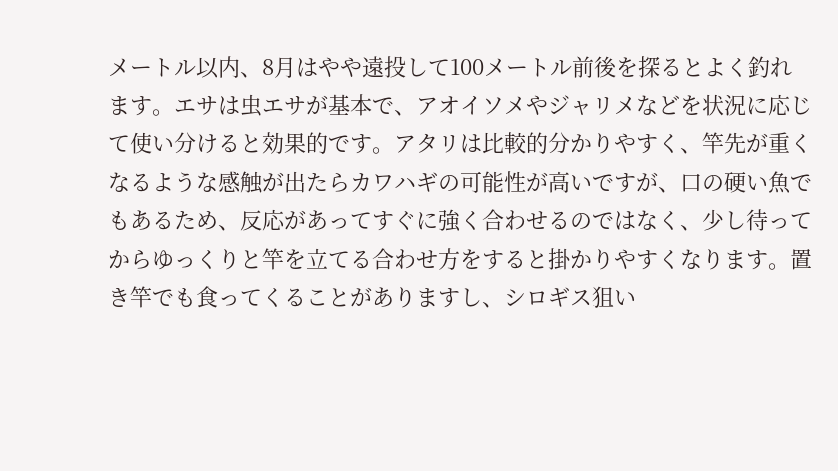メートル以内、8月はやや遠投して100メートル前後を探るとよく釣れます。エサは虫エサが基本で、アオイソメやジャリメなどを状況に応じて使い分けると効果的です。アタリは比較的分かりやすく、竿先が重くなるような感触が出たらカワハギの可能性が高いですが、口の硬い魚でもあるため、反応があってすぐに強く合わせるのではなく、少し待ってからゆっくりと竿を立てる合わせ方をすると掛かりやすくなります。置き竿でも食ってくることがありますし、シロギス狙い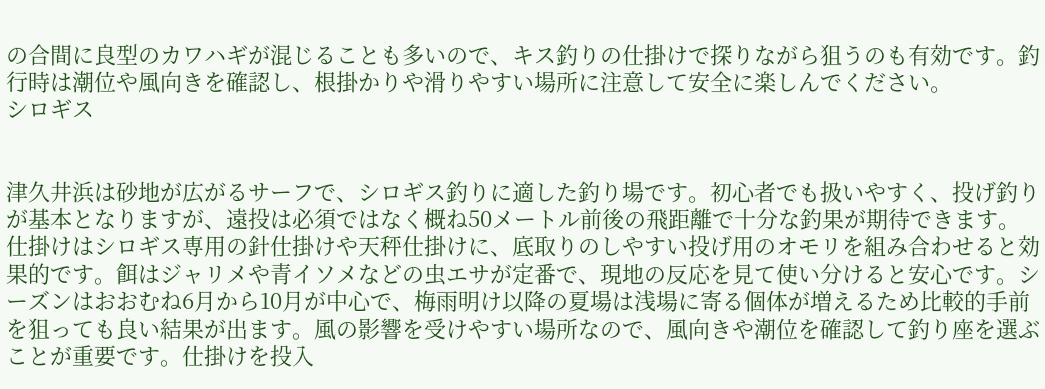の合間に良型のカワハギが混じることも多いので、キス釣りの仕掛けで探りながら狙うのも有効です。釣行時は潮位や風向きを確認し、根掛かりや滑りやすい場所に注意して安全に楽しんでください。
シロギス


津久井浜は砂地が広がるサーフで、シロギス釣りに適した釣り場です。初心者でも扱いやすく、投げ釣りが基本となりますが、遠投は必須ではなく概ね50メートル前後の飛距離で十分な釣果が期待できます。仕掛けはシロギス専用の針仕掛けや天秤仕掛けに、底取りのしやすい投げ用のオモリを組み合わせると効果的です。餌はジャリメや青イソメなどの虫エサが定番で、現地の反応を見て使い分けると安心です。シーズンはおおむね6月から10月が中心で、梅雨明け以降の夏場は浅場に寄る個体が増えるため比較的手前を狙っても良い結果が出ます。風の影響を受けやすい場所なので、風向きや潮位を確認して釣り座を選ぶことが重要です。仕掛けを投入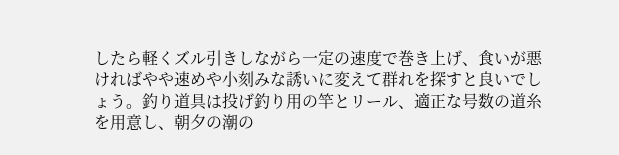したら軽くズル引きしながら一定の速度で巻き上げ、食いが悪ければやや速めや小刻みな誘いに変えて群れを探すと良いでしょう。釣り道具は投げ釣り用の竿とリール、適正な号数の道糸を用意し、朝夕の潮の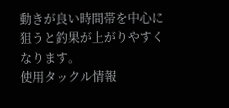動きが良い時間帯を中心に狙うと釣果が上がりやすくなります。
使用タックル情報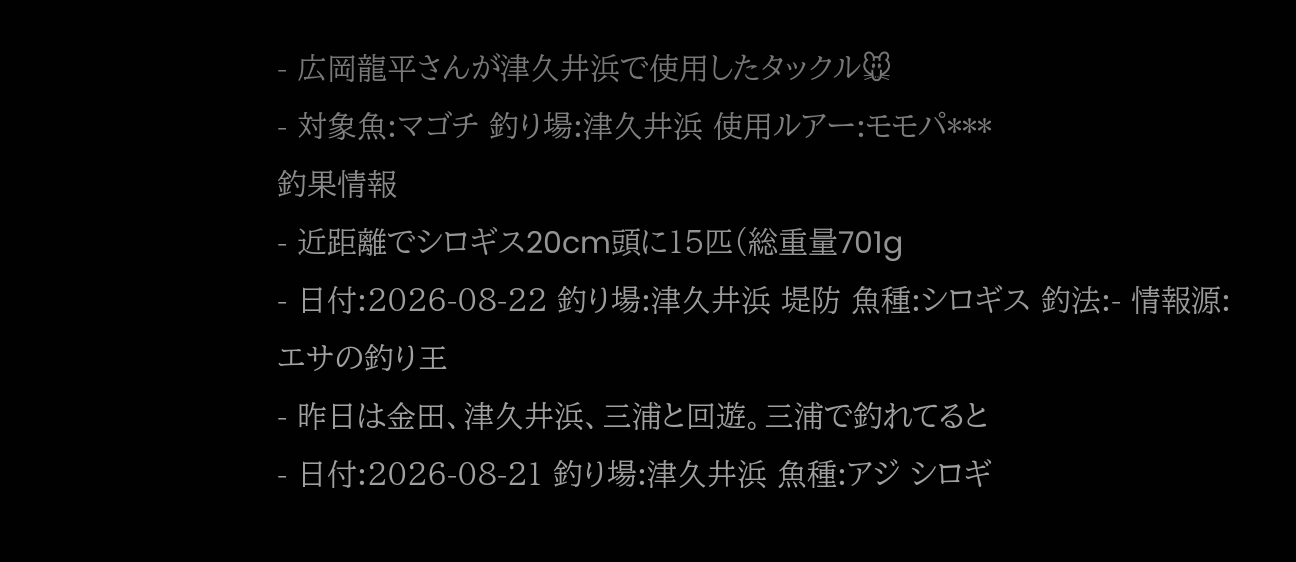- 広岡龍平さんが津久井浜で使用したタックル🐭
- 対象魚:マゴチ 釣り場:津久井浜 使用ルアー:モモパ***
釣果情報
- 近距離でシロギス20cm頭に15匹(総重量701g
- 日付:2026-08-22 釣り場:津久井浜 堤防 魚種:シロギス 釣法:- 情報源:エサの釣り王
- 昨日は金田、津久井浜、三浦と回遊。三浦で釣れてると
- 日付:2026-08-21 釣り場:津久井浜 魚種:アジ シロギ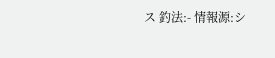ス 釣法:- 情報源:シ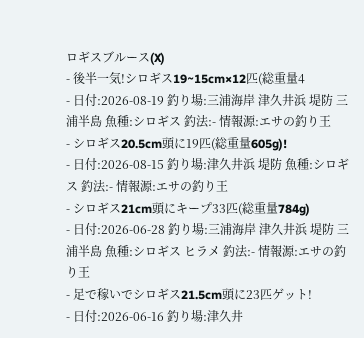ロギスブルース(X)
- 後半一気!シロギス19~15cm×12匹(総重量4
- 日付:2026-08-19 釣り場:三浦海岸 津久井浜 堤防 三浦半島 魚種:シロギス 釣法:- 情報源:エサの釣り王
- シロギス20.5cm頭に19匹(総重量605g)!
- 日付:2026-08-15 釣り場:津久井浜 堤防 魚種:シロギス 釣法:- 情報源:エサの釣り王
- シロギス21cm頭にキープ33匹(総重量784g)
- 日付:2026-06-28 釣り場:三浦海岸 津久井浜 堤防 三浦半島 魚種:シロギス ヒラメ 釣法:- 情報源:エサの釣り王
- 足で稼いでシロギス21.5cm頭に23匹ゲット!
- 日付:2026-06-16 釣り場:津久井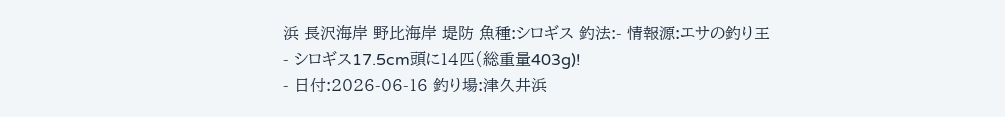浜 長沢海岸 野比海岸 堤防 魚種:シロギス 釣法:- 情報源:エサの釣り王
- シロギス17.5cm頭に14匹(総重量403g)!
- 日付:2026-06-16 釣り場:津久井浜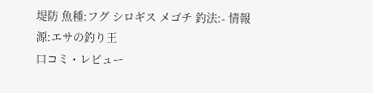堤防 魚種:フグ シロギス メゴチ 釣法:- 情報源:エサの釣り王
口コミ・レビュー